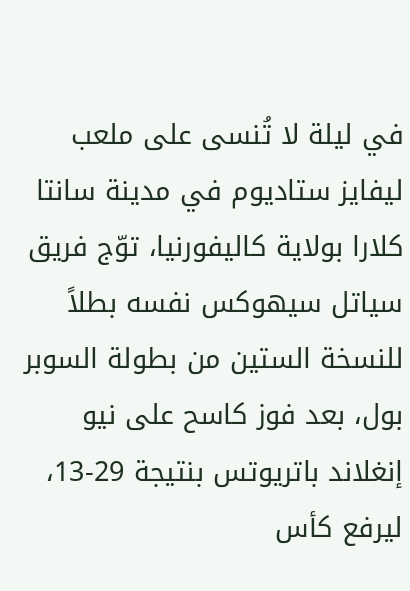في ليلة لا تُنسى على ملعب ليفايز ستاديوم في مدينة سانتا كلارا بولاية كاليفورنيا، توّج فريق سياتل سيهوكس نفسه بطلاً للنسخة الستين من بطولة السوبر بول، بعد فوز كاسح على نيو إنغلاند باتريوتس بنتيجة 29-13، ليرفع كأس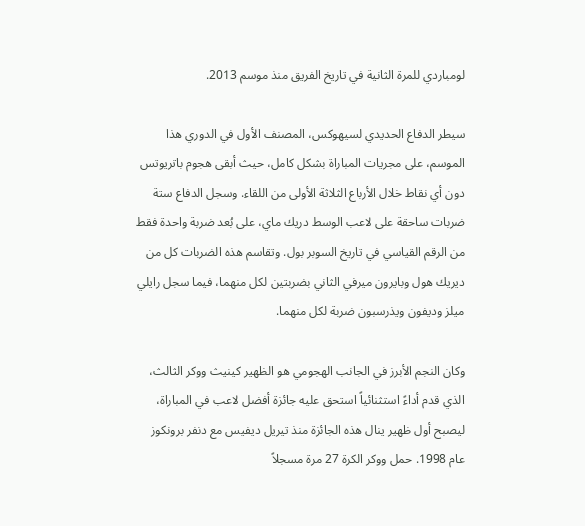لومباردي للمرة الثانية في تاريخ الفريق منذ موسم 2013.

سيطر الدفاع الحديدي لسيهوكس، المصنف الأول في الدوري هذا الموسم، على مجريات المباراة بشكل كامل، حيث أبقى هجوم باتريوتس دون أي نقاط خلال الأرباع الثلاثة الأولى من اللقاء. وسجل الدفاع ستة ضربات ساحقة على لاعب الوسط دريك ماي، على بُعد ضربة واحدة فقط من الرقم القياسي في تاريخ السوبر بول. وتقاسم هذه الضربات كل من ديريك هول وبايرون ميرفي الثاني بضربتين لكل منهما، فيما سجل رايلي ميلز وديفون ويذرسبون ضربة لكل منهما.

وكان النجم الأبرز في الجانب الهجومي هو الظهير كينيث ووكر الثالث، الذي قدم أداءً استثنائياً استحق عليه جائزة أفضل لاعب في المباراة، ليصبح أول ظهير ينال هذه الجائزة منذ تيريل ديفيس مع دنفر برونكوز عام 1998. حمل ووكر الكرة 27 مرة مسجلاً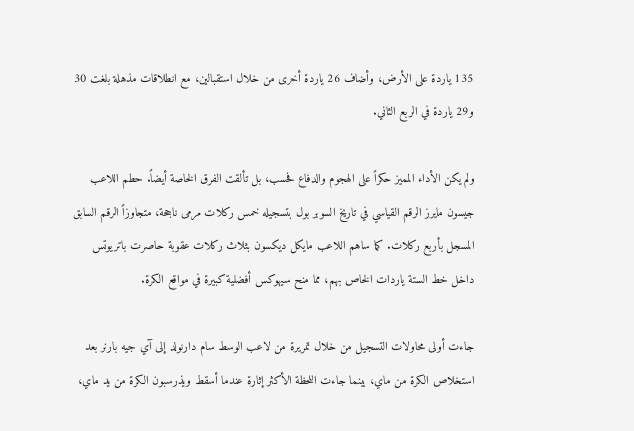135 ياردة على الأرض، وأضاف 26 ياردة أخرى من خلال استقبالين، مع انطلاقات مذهلة بلغت 30 و29 ياردة في الربع الثاني.

ولم يكن الأداء المميز حكراً على الهجوم والدفاع فحسب، بل تألقت الفرق الخاصة أيضاً. حطم اللاعب جيسون مايرز الرقم القياسي في تاريخ السوبر بول بتسجيله خمس ركلات مرمى ناجحة، متجاوزاً الرقم السابق المسجل بأربع ركلات. كما ساهم اللاعب مايكل ديكسون بثلاث ركلات عقوبة حاصرت باتريوتس داخل خط الستة ياردات الخاص بهم، مما منح سيهوكس أفضلية كبيرة في مواقع الكرة.

جاءت أولى محاولات التسجيل من خلال تمريرة من لاعب الوسط سام دارنولد إلى آي جيه بارنر بعد استخلاص الكرة من ماي، بينما جاءت اللحظة الأكثر إثارة عندما أسقط ويذرسبون الكرة من يد ماي،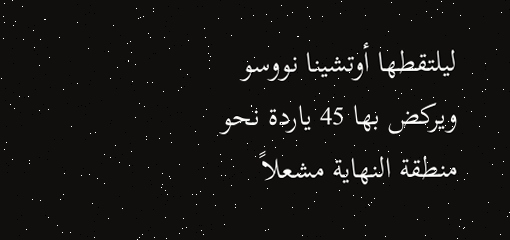ليلتقطها أوتشينا نووسو ويركض بها 45 ياردة نحو منطقة النهاية مشعلاً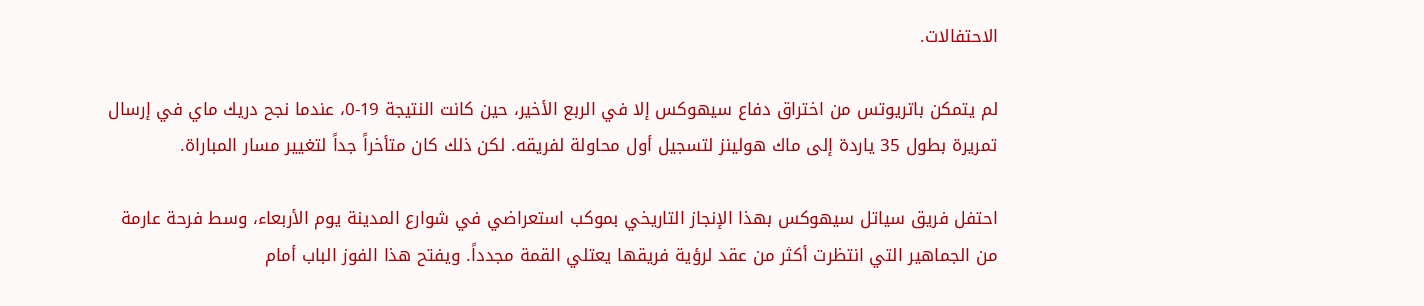الاحتفالات.

لم يتمكن باتريوتس من اختراق دفاع سيهوكس إلا في الربع الأخير، حين كانت النتيجة 19-0، عندما نجح دريك ماي في إرسال تمريرة بطول 35 ياردة إلى ماك هولينز لتسجيل أول محاولة لفريقه. لكن ذلك كان متأخراً جداً لتغيير مسار المباراة.

احتفل فريق سياتل سيهوكس بهذا الإنجاز التاريخي بموكب استعراضي في شوارع المدينة يوم الأربعاء، وسط فرحة عارمة من الجماهير التي انتظرت أكثر من عقد لرؤية فريقها يعتلي القمة مجدداً. ويفتح هذا الفوز الباب أمام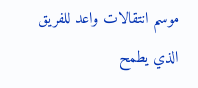موسم انتقالات واعد للفريق الذي يطمح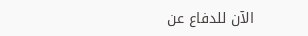الآن للدفاع عن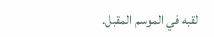لقبه في الموسم المقبل.